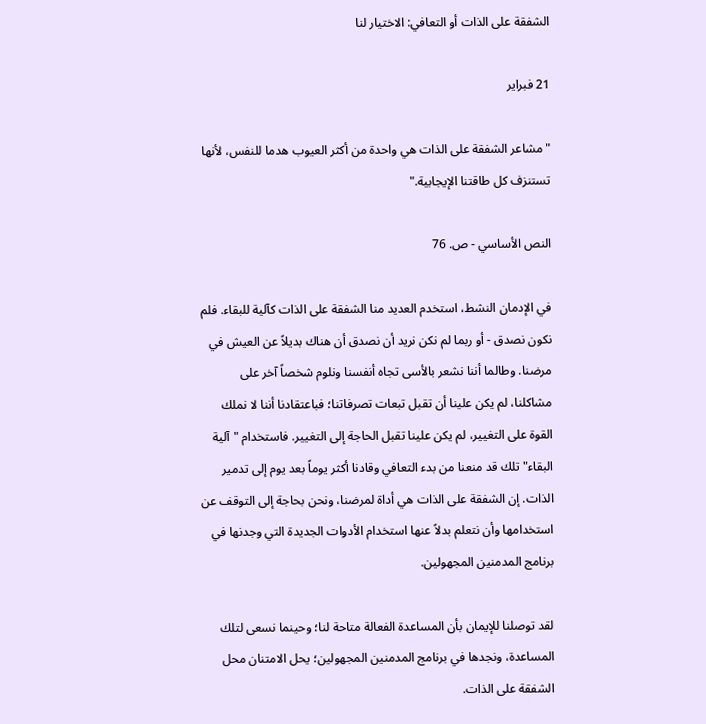الشفقة على الذات أو التعافي: الاختيار لنا

21 فبراير

"مشاعر الشفقة على الذات هي واحدة من أكثر العيوب هدما للنفس، لأنها تستنزف كل طاقتنا الإيجابية."

النص الأساسي - ص. 76

في الإدمان النشط، استخدم العديد منا الشفقة على الذات كآلية للبقاء. فلم نكون نصدق - أو ربما لم نكن نريد أن نصدق أن هناك بديلاً عن العيش في مرضنا. وطالما أننا نشعر بالأسى تجاه أنفسنا ونلوم شخصاً آخر على مشاكلنا، لم يكن علينا أن تقبل تبعات تصرفاتنا؛ فباعتقادنا أننا لا نملك القوة على التغيير، لم يكن علينا تقبل الحاجة إلى التغيير. فاستخدام "آلية البقاء" تلك قد منعنا من بدء التعافي وقادنا أكثر يوماً بعد يوم إلى تدمير الذات. إن الشفقة على الذات هي أداة لمرضنا، ونحن بحاجة إلى التوقف عن استخدامها وأن نتعلم بدلاً عنها استخدام الأدوات الجديدة التي وجدنها في برنامج المدمنين المجهولين.

لقد توصلنا للإيمان بأن المساعدة الفعالة متاحة لنا؛ وحينما نسعى لتلك المساعدة، ونجدها في برنامج المدمنين المجهولين؛ يحل الامتنان محل الشفقة على الذات.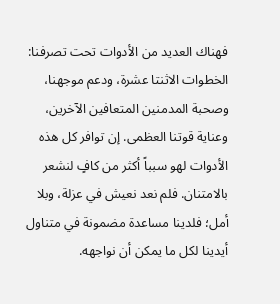فهناك العديد من الأدوات تحت تصرفنا: الخطوات الاثنتا عشرة، ودعم موجهنا، وصحبة المدمنين المتعافين الآخرين، وعناية قوتنا العظمى. إن توافر كل هذه الأدوات لهو سبباً أكثر من كافٍ لنشعر بالامتنان. فلم نعد نعيش في عزلة، وبلا أمل؛ فلدينا مساعدة مضمونة في متناول أيدينا لكل ما يمكن أن نواجهه.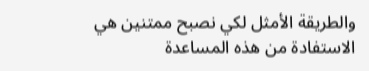والطريقة الأمثل لكي نصبح ممتنين هي الاستفادة من هذه المساعدة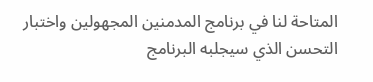المتاحة لنا في برنامج المدمنين المجهولين واختبار التحسن الذي سيجلبه البرنامج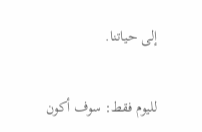إلى حياتنا.

لليوم فقط: سوف أكون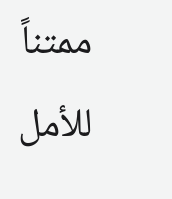ممتناً للأمل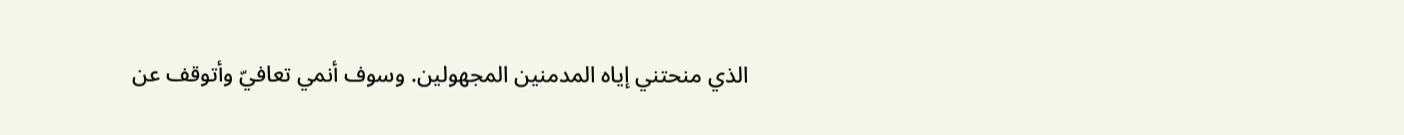الذي منحتني إياه المدمنين المجهولين. وسوف أنمي تعافيّ وأتوقف عن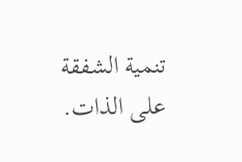تنمية الشفقة على الذات.